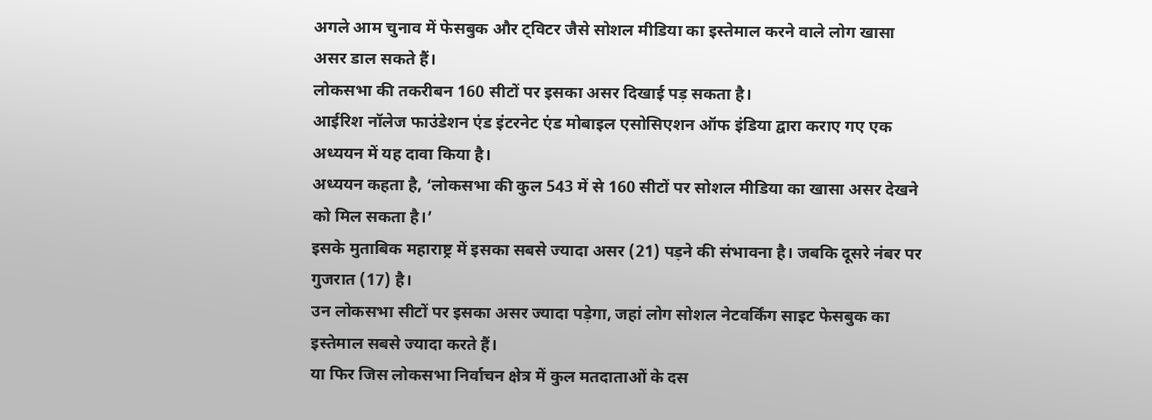अगले आम चुनाव में फेसबुक और ट्विटर जैसे सोशल मीडिया का इस्तेमाल करने वाले लोग खासा असर डाल सकते हैं।
लोकसभा की तकरीबन 160 सीटों पर इसका असर दिखाई पड़ सकता है।
आईरिश नॉलेज फाउंडेशन एंड इंटरनेट एंड मोबाइल एसोसिएशन ऑफ इंडिया द्वारा कराए गए एक अध्ययन में यह दावा किया है।
अध्ययन कहता है, ‘लोकसभा की कुल 543 में से 160 सीटों पर सोशल मीडिया का खासा असर देखने को मिल सकता है।’
इसके मुताबिक महाराष्ट्र में इसका सबसे ज्यादा असर (21) पड़ने की संभावना है। जबकि दूसरे नंबर पर गुजरात (17) है।
उन लोकसभा सीटों पर इसका असर ज्यादा पड़ेगा, जहां लोग सोशल नेटवर्किंग साइट फेसबुक का इस्तेमाल सबसे ज्यादा करते हैं।
या फिर जिस लोकसभा निर्वाचन क्षेत्र में कुल मतदाताओं के दस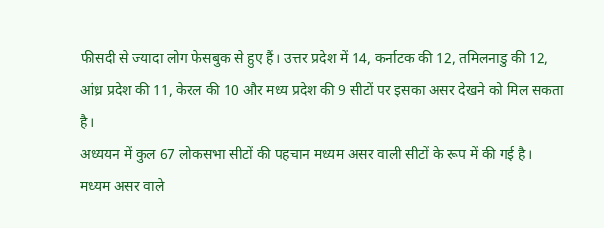फीसदी से ज्यादा लोग फेसबुक से हुए हैं। उत्तर प्रदेश में 14, कर्नाटक की 12, तमिलनाडु की 12, आंध्र प्रदेश की 11, केरल की 10 और मध्य प्रदेश की 9 सीटों पर इसका असर देखने को मिल सकता है।
अध्ययन में कुल 67 लोकसभा सीटों की पहचान मध्यम असर वाली सीटों के रूप में की गई है।
मध्यम असर वाले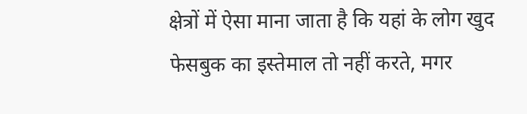क्षेत्रों में ऐसा माना जाता है कि यहां के लोग खुद फेसबुक का इस्तेमाल तो नहीं करते, मगर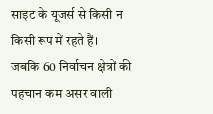साइट के यूजर्स से किसी न किसी रूप में रहते हैं।
जबकि 60 निर्वाचन क्षेत्रों की पहचान कम असर वाली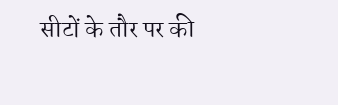सीटों के तौर पर की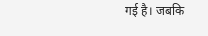गई है। जबकि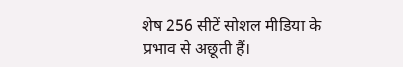शेष 256 सीटें सोशल मीडिया के प्रभाव से अछूती हैं।